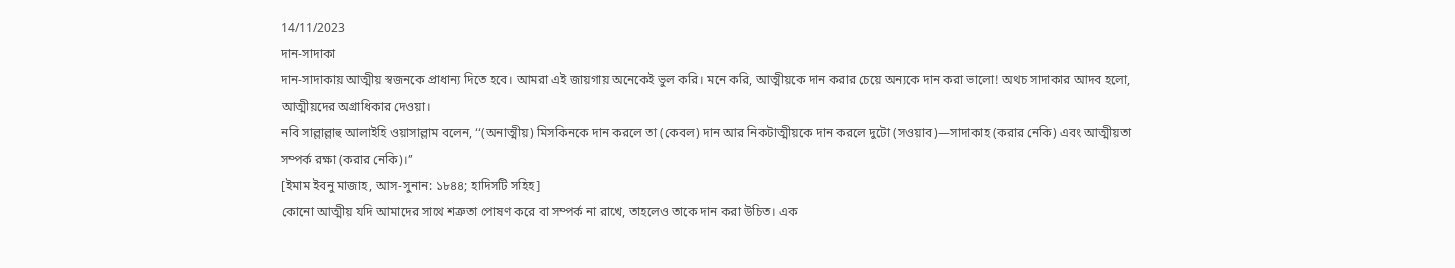14/11/2023
দান-সাদাকা
দান-সাদাকায় আত্মীয় স্বজনকে প্রাধান্য দিতে হবে। আমরা এই জায়গায় অনেকেই ভুল করি। মনে করি, আত্মীয়কে দান করার চেয়ে অন্যকে দান করা ভালো! অথচ সাদাকার আদব হলো, আত্মীয়দের অগ্রাধিকার দেওয়া।
নবি সাল্লাল্লাহু আলাইহি ওয়াসাল্লাম বলেন, ‘‘(অনাত্মীয়) মিসকিনকে দান করলে তা (কেবল) দান আর নিকটাত্মীয়কে দান করলে দুটো (সওয়াব)—সাদাকাহ (করার নেকি) এবং আত্মীয়তা সম্পর্ক রক্ষা (করার নেকি)।’’
[ইমাম ইবনু মাজাহ, আস-সুনান: ১৮৪৪; হাদিসটি সহিহ]
কোনো আত্মীয় যদি আমাদের সাথে শত্রুতা পোষণ করে বা সম্পর্ক না রাখে, তাহলেও তাকে দান করা উচিত। এক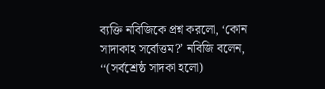ব্যক্তি নবিজিকে প্রশ্ন করলো, ‘কোন সাদাকাহ সর্বোত্তম?’ নবিজি বলেন, ‘‘(সর্বশ্রেষ্ঠ সাদকা হলো)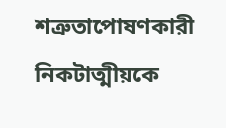শত্রুতাপোষণকারী নিকটাত্মীয়কে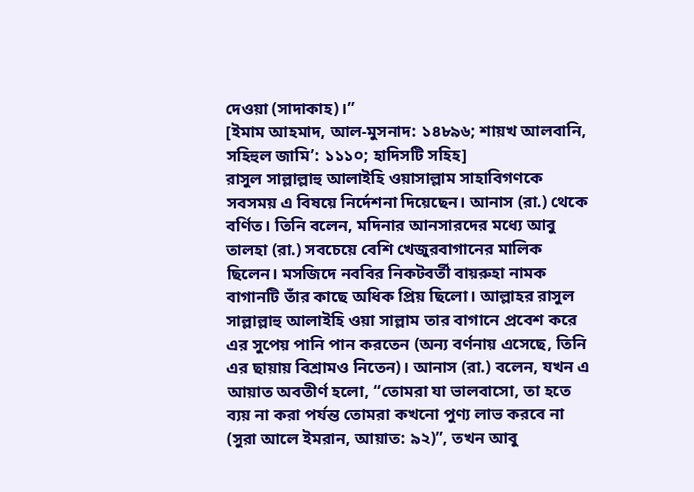দেওয়া (সাদাকাহ)।”
[ইমাম আহমাদ, আল-মুসনাদ: ১৪৮৯৬; শায়খ আলবানি, সহিহুল জামি’: ১১১০; হাদিসটি সহিহ]
রাসুল সাল্লাল্লাহু আলাইহি ওয়াসাল্লাম সাহাবিগণকে সবসময় এ বিষয়ে নির্দেশনা দিয়েছেন। আনাস (রা.) থেকে বর্ণিত। তিনি বলেন, মদিনার আনসারদের মধ্যে আবু তালহা (রা.) সবচেয়ে বেশি খেজুরবাগানের মালিক ছিলেন। মসজিদে নববির নিকটবর্তী বায়রুহা নামক বাগানটি তাঁর কাছে অধিক প্রিয় ছিলো। আল্লাহর রাসুল সাল্লাল্লাহু আলাইহি ওয়া সাল্লাম তার বাগানে প্রবেশ করে এর সুপেয় পানি পান করতেন (অন্য বর্ণনায় এসেছে, তিনি এর ছায়ায় বিশ্রামও নিতেন)। আনাস (রা.) বলেন, যখন এ আয়াত অবতীর্ণ হলো, “তোমরা যা ভালবাসো, তা হতে ব্যয় না করা পর্যন্ত তোমরা কখনো পুণ্য লাভ করবে না (সুরা আলে ইমরান, আয়াত: ৯২)”, তখন আবু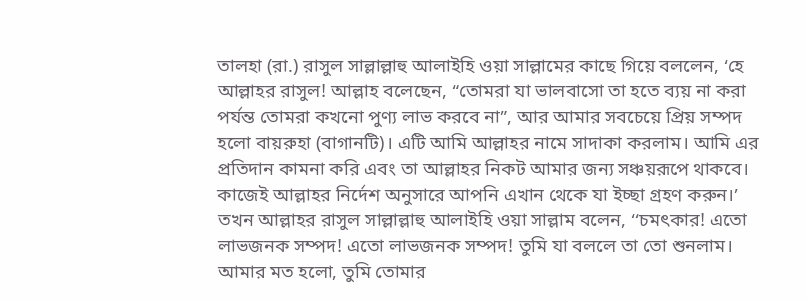তালহা (রা.) রাসুল সাল্লাল্লাহু আলাইহি ওয়া সাল্লামের কাছে গিয়ে বললেন, ‘হে আল্লাহর রাসুল! আল্লাহ বলেছেন, “তোমরা যা ভালবাসো তা হতে ব্যয় না করা পর্যন্ত তোমরা কখনো পুণ্য লাভ করবে না”, আর আমার সবচেয়ে প্রিয় সম্পদ হলো বায়রুহা (বাগানটি)। এটি আমি আল্লাহর নামে সাদাকা করলাম। আমি এর প্রতিদান কামনা করি এবং তা আল্লাহর নিকট আমার জন্য সঞ্চয়রূপে থাকবে। কাজেই আল্লাহর নির্দেশ অনুসারে আপনি এখান থেকে যা ইচ্ছা গ্রহণ করুন।’ তখন আল্লাহর রাসুল সাল্লাল্লাহু আলাইহি ওয়া সাল্লাম বলেন, ‘‘চমৎকার! এতো লাভজনক সম্পদ! এতো লাভজনক সম্পদ! তুমি যা বললে তা তো শুনলাম। আমার মত হলো, তুমি তোমার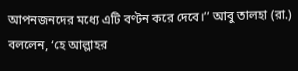আপনজনদের মধ্যে এটি বণ্টন করে দেবে।’’ আবু তালহা (রা.) বললেন, ‘হে আল্লাহর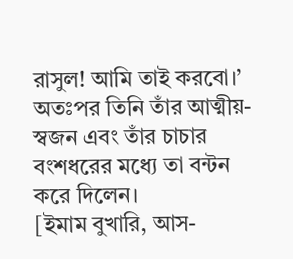রাসুল! আমি তাই করবো।’ অতঃপর তিনি তাঁর আত্মীয়-স্বজন এবং তাঁর চাচার বংশধরের মধ্যে তা বন্টন করে দিলেন।
[ইমাম বুখারি, আস-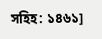সহিহ: ১৪৬১]